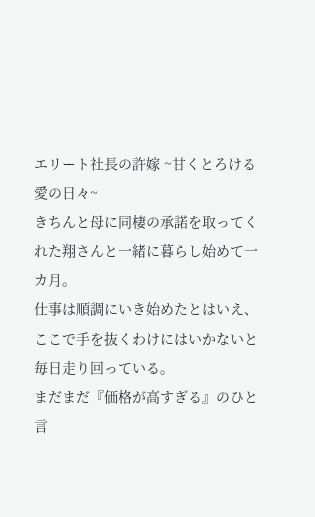エリート社長の許嫁 ~甘くとろける愛の日々~
きちんと母に同棲の承諾を取ってくれた翔さんと一緒に暮らし始めて一カ月。
仕事は順調にいき始めたとはいえ、ここで手を抜くわけにはいかないと毎日走り回っている。
まだまだ『価格が高すぎる』のひと言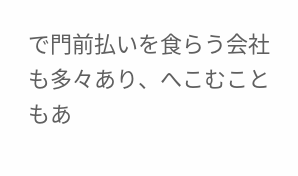で門前払いを食らう会社も多々あり、へこむこともあ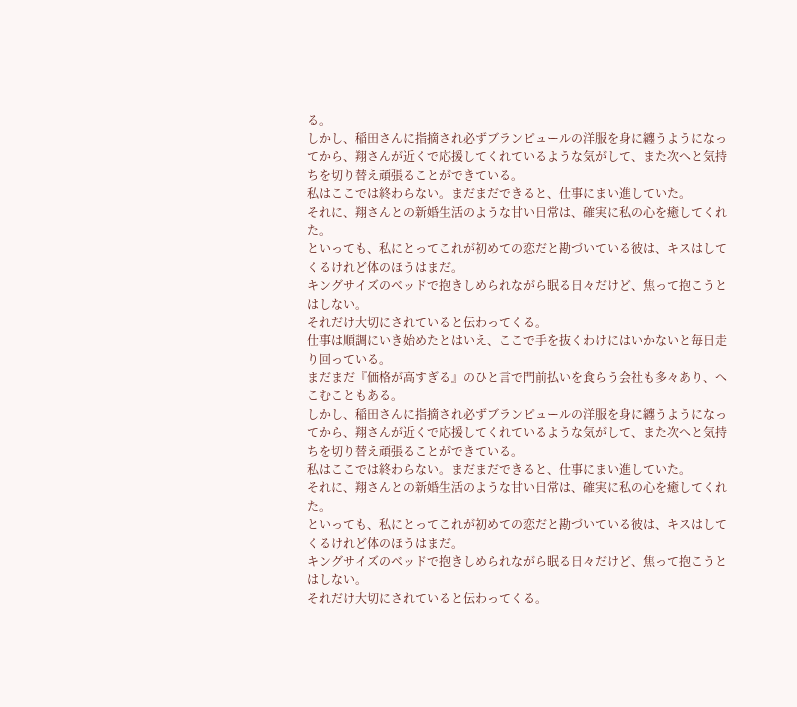る。
しかし、稲田さんに指摘され必ずブランピュールの洋服を身に纏うようになってから、翔さんが近くで応援してくれているような気がして、また次へと気持ちを切り替え頑張ることができている。
私はここでは終わらない。まだまだできると、仕事にまい進していた。
それに、翔さんとの新婚生活のような甘い日常は、確実に私の心を癒してくれた。
といっても、私にとってこれが初めての恋だと勘づいている彼は、キスはしてくるけれど体のほうはまだ。
キングサイズのベッドで抱きしめられながら眠る日々だけど、焦って抱こうとはしない。
それだけ大切にされていると伝わってくる。
仕事は順調にいき始めたとはいえ、ここで手を抜くわけにはいかないと毎日走り回っている。
まだまだ『価格が高すぎる』のひと言で門前払いを食らう会社も多々あり、へこむこともある。
しかし、稲田さんに指摘され必ずブランピュールの洋服を身に纏うようになってから、翔さんが近くで応援してくれているような気がして、また次へと気持ちを切り替え頑張ることができている。
私はここでは終わらない。まだまだできると、仕事にまい進していた。
それに、翔さんとの新婚生活のような甘い日常は、確実に私の心を癒してくれた。
といっても、私にとってこれが初めての恋だと勘づいている彼は、キスはしてくるけれど体のほうはまだ。
キングサイズのベッドで抱きしめられながら眠る日々だけど、焦って抱こうとはしない。
それだけ大切にされていると伝わってくる。